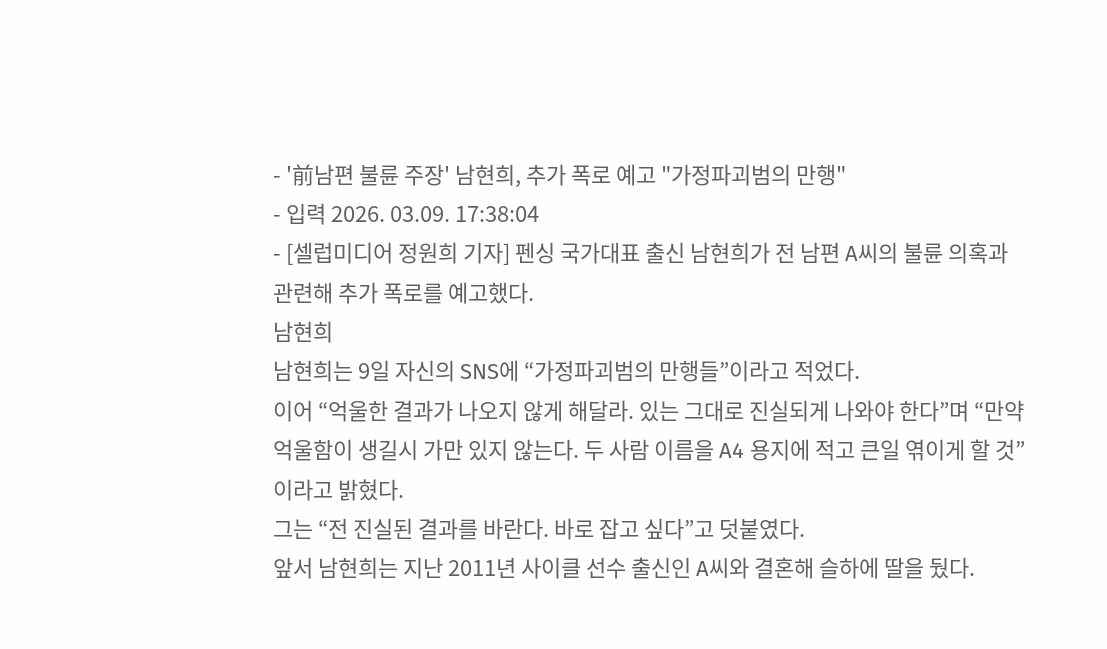- '前남편 불륜 주장' 남현희, 추가 폭로 예고 "가정파괴범의 만행"
- 입력 2026. 03.09. 17:38:04
- [셀럽미디어 정원희 기자] 펜싱 국가대표 출신 남현희가 전 남편 A씨의 불륜 의혹과 관련해 추가 폭로를 예고했다.
남현희
남현희는 9일 자신의 SNS에 “가정파괴범의 만행들”이라고 적었다.
이어 “억울한 결과가 나오지 않게 해달라. 있는 그대로 진실되게 나와야 한다”며 “만약 억울함이 생길시 가만 있지 않는다. 두 사람 이름을 A4 용지에 적고 큰일 엮이게 할 것”이라고 밝혔다.
그는 “전 진실된 결과를 바란다. 바로 잡고 싶다”고 덧붙였다.
앞서 남현희는 지난 2011년 사이클 선수 출신인 A씨와 결혼해 슬하에 딸을 뒀다.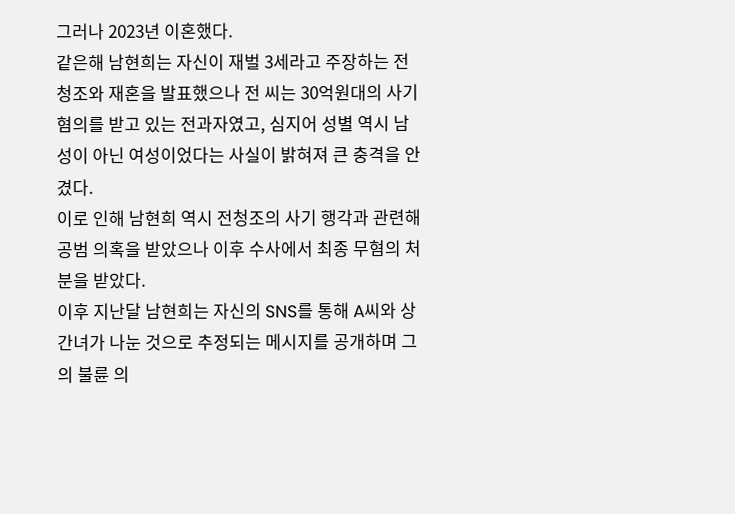그러나 2023년 이혼했다.
같은해 남현희는 자신이 재벌 3세라고 주장하는 전청조와 재혼을 발표했으나 전 씨는 30억원대의 사기 혐의를 받고 있는 전과자였고, 심지어 성별 역시 남성이 아닌 여성이었다는 사실이 밝혀져 큰 충격을 안겼다.
이로 인해 남현희 역시 전청조의 사기 행각과 관련해 공범 의혹을 받았으나 이후 수사에서 최종 무혐의 처분을 받았다.
이후 지난달 남현희는 자신의 SNS를 통해 A씨와 상간녀가 나눈 것으로 추정되는 메시지를 공개하며 그의 불륜 의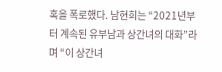혹을 폭로했다. 남현희는 “2021년부터 계속된 유부남과 상간녀의 대화”라며 “이 상간녀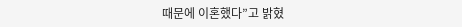때문에 이혼했다”고 밝혔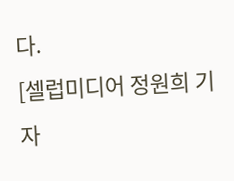다.
[셀럽미디어 정원희 기자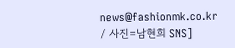news@fashionmk.co.kr / 사진=남현희 SNS]